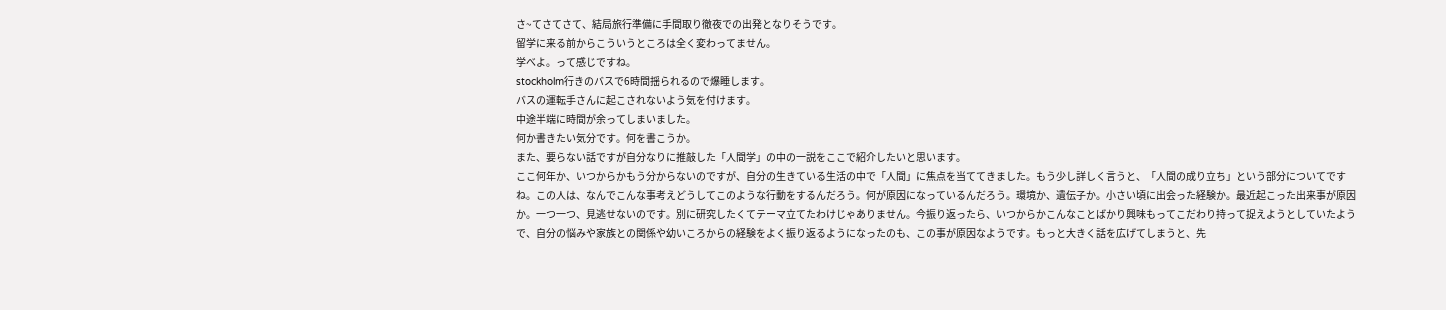さ~てさてさて、結局旅行準備に手間取り徹夜での出発となりそうです。
留学に来る前からこういうところは全く変わってません。
学べよ。って感じですね。
stockholm行きのバスで6時間揺られるので爆睡します。
バスの運転手さんに起こされないよう気を付けます。
中途半端に時間が余ってしまいました。
何か書きたい気分です。何を書こうか。
また、要らない話ですが自分なりに推敲した「人間学」の中の一説をここで紹介したいと思います。
ここ何年か、いつからかもう分からないのですが、自分の生きている生活の中で「人間」に焦点を当ててきました。もう少し詳しく言うと、「人間の成り立ち」という部分についてですね。この人は、なんでこんな事考えどうしてこのような行動をするんだろう。何が原因になっているんだろう。環境か、遺伝子か。小さい頃に出会った経験か。最近起こった出来事が原因か。一つ一つ、見逃せないのです。別に研究したくてテーマ立てたわけじゃありません。今振り返ったら、いつからかこんなことばかり興味もってこだわり持って捉えようとしていたようで、自分の悩みや家族との関係や幼いころからの経験をよく振り返るようになったのも、この事が原因なようです。もっと大きく話を広げてしまうと、先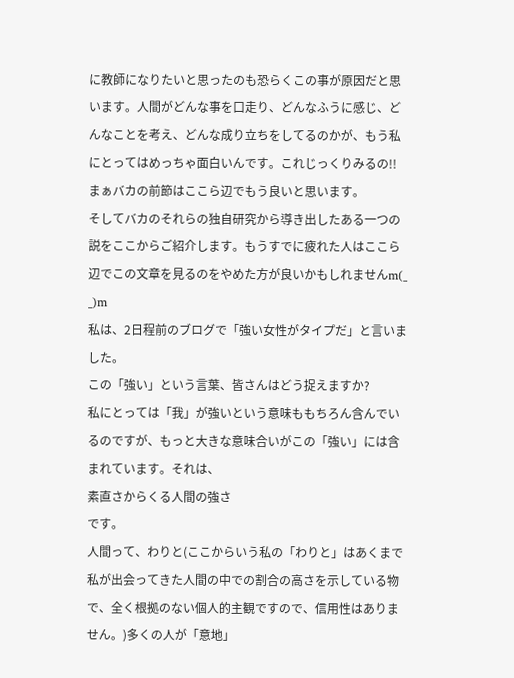に教師になりたいと思ったのも恐らくこの事が原因だと思います。人間がどんな事を口走り、どんなふうに感じ、どんなことを考え、どんな成り立ちをしてるのかが、もう私にとってはめっちゃ面白いんです。これじっくりみるの!!
まぁバカの前節はここら辺でもう良いと思います。
そしてバカのそれらの独自研究から導き出したある一つの説をここからご紹介します。もうすでに疲れた人はここら辺でこの文章を見るのをやめた方が良いかもしれませんm(_ _)m
私は、2日程前のブログで「強い女性がタイプだ」と言いました。
この「強い」という言葉、皆さんはどう捉えますか?
私にとっては「我」が強いという意味ももちろん含んでいるのですが、もっと大きな意味合いがこの「強い」には含まれています。それは、
素直さからくる人間の強さ
です。
人間って、わりと(ここからいう私の「わりと」はあくまで私が出会ってきた人間の中での割合の高さを示している物で、全く根拠のない個人的主観ですので、信用性はありません。)多くの人が「意地」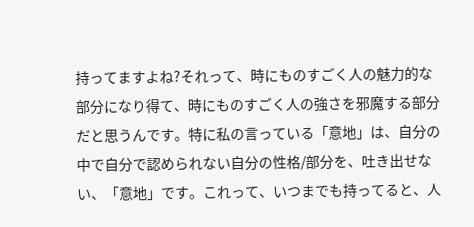持ってますよね?それって、時にものすごく人の魅力的な部分になり得て、時にものすごく人の強さを邪魔する部分だと思うんです。特に私の言っている「意地」は、自分の中で自分で認められない自分の性格/部分を、吐き出せない、「意地」です。これって、いつまでも持ってると、人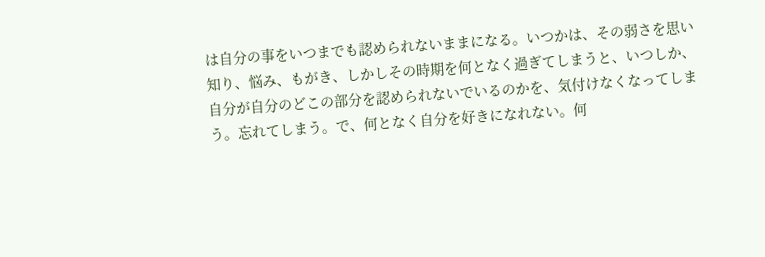は自分の事をいつまでも認められないままになる。いつかは、その弱さを思い知り、悩み、もがき、しかしその時期を何となく過ぎてしまうと、いつしか、自分が自分のどこの部分を認められないでいるのかを、気付けなくなってしまう。忘れてしまう。で、何となく自分を好きになれない。何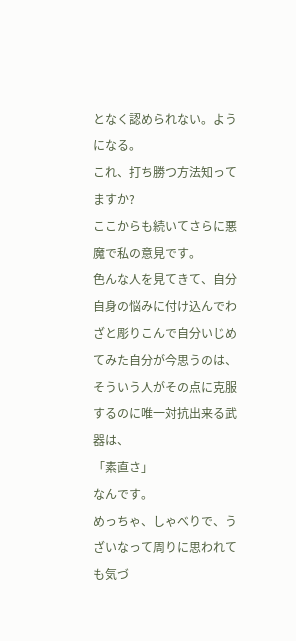となく認められない。ようになる。
これ、打ち勝つ方法知ってますか?
ここからも続いてさらに悪魔で私の意見です。
色んな人を見てきて、自分自身の悩みに付け込んでわざと彫りこんで自分いじめてみた自分が今思うのは、そういう人がその点に克服するのに唯一対抗出来る武器は、
「素直さ」
なんです。
めっちゃ、しゃべりで、うざいなって周りに思われても気づ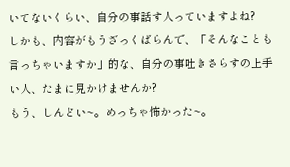いてないくらい、自分の事話す人っていますよね?
しかも、内容がもうざっくばらんで、「そんなことも言っちゃいますか」的な、自分の事吐きさらすの上手い人、たまに見かけませんか?
もう、しんどい~。めっちゃ怖かった~。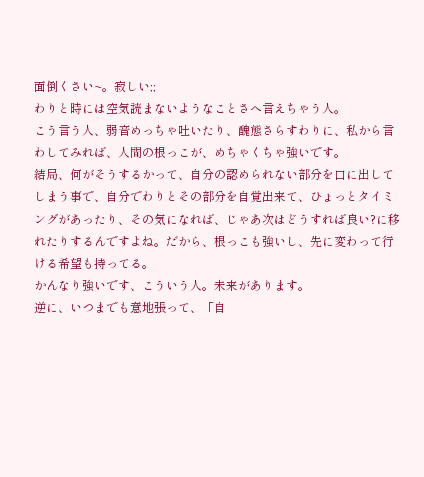面倒くさい~。寂しい;;
わりと時には空気読まないようなことさへ言えちゃう人。
こう言う人、弱音めっちゃ吐いたり、醜態さらすわりに、私から言わしてみれば、人間の根っこが、めちゃくちゃ強いです。
結局、何がそうするかって、自分の認められない部分を口に出してしまう事で、自分でわりとその部分を自覚出来て、ひょっとタイミングがあったり、その気になれば、じゃあ次はどうすれば良い?に移れたりするんですよね。だから、根っこも強いし、先に変わって行ける希望も持ってる。
かんなり強いです、こういう人。未来があります。
逆に、いつまでも意地張って、「自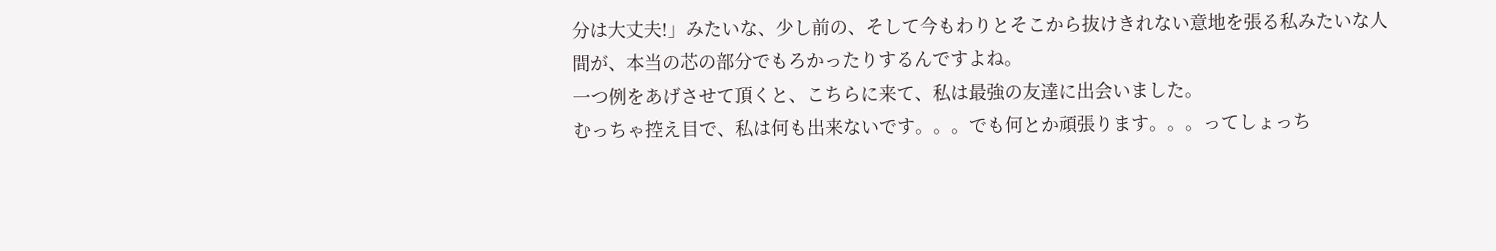分は大丈夫!」みたいな、少し前の、そして今もわりとそこから抜けきれない意地を張る私みたいな人間が、本当の芯の部分でもろかったりするんですよね。
一つ例をあげさせて頂くと、こちらに来て、私は最強の友達に出会いました。
むっちゃ控え目で、私は何も出来ないです。。。でも何とか頑張ります。。。ってしょっち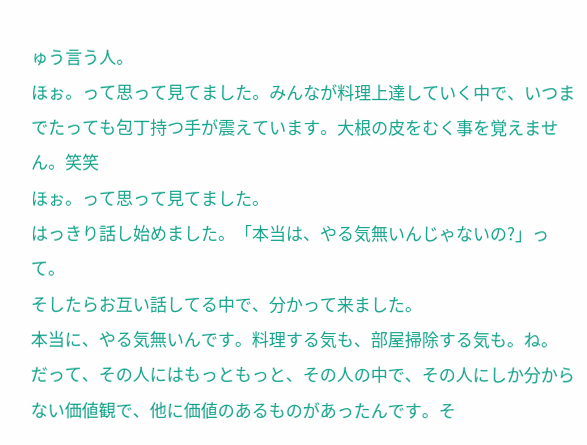ゅう言う人。
ほぉ。って思って見てました。みんなが料理上達していく中で、いつまでたっても包丁持つ手が震えています。大根の皮をむく事を覚えません。笑笑
ほぉ。って思って見てました。
はっきり話し始めました。「本当は、やる気無いんじゃないの?」って。
そしたらお互い話してる中で、分かって来ました。
本当に、やる気無いんです。料理する気も、部屋掃除する気も。ね。
だって、その人にはもっともっと、その人の中で、その人にしか分からない価値観で、他に価値のあるものがあったんです。そ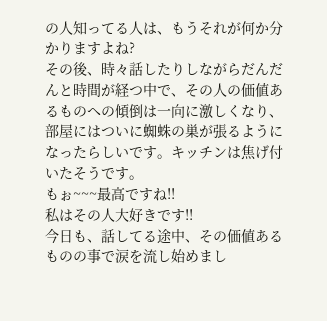の人知ってる人は、もうそれが何か分かりますよね?
その後、時々話したりしながらだんだんと時間が経つ中で、その人の価値あるものへの傾倒は一向に激しくなり、部屋にはついに蜘蛛の巣が張るようになったらしいです。キッチンは焦げ付いたそうです。
もぉ~~~最高ですね!!
私はその人大好きです!!
今日も、話してる途中、その価値あるものの事で涙を流し始めまし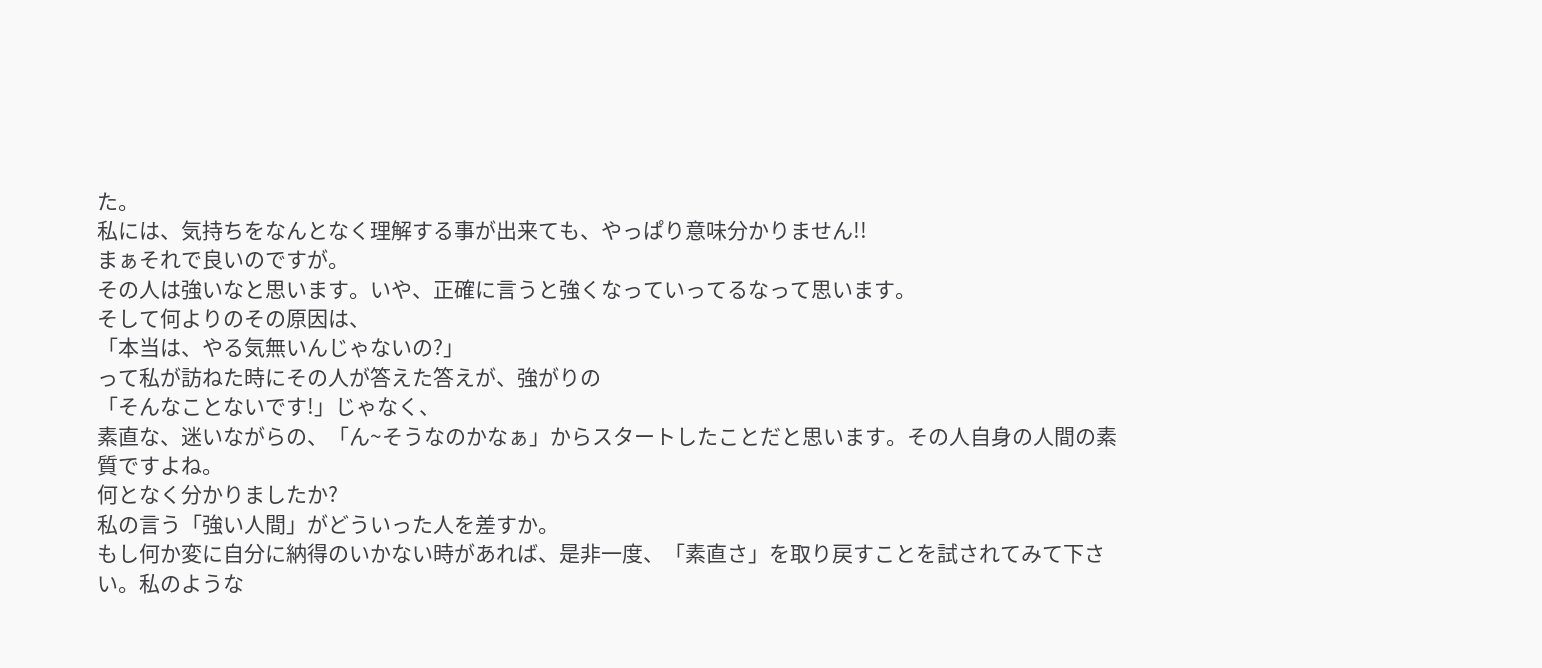た。
私には、気持ちをなんとなく理解する事が出来ても、やっぱり意味分かりません!!
まぁそれで良いのですが。
その人は強いなと思います。いや、正確に言うと強くなっていってるなって思います。
そして何よりのその原因は、
「本当は、やる気無いんじゃないの?」
って私が訪ねた時にその人が答えた答えが、強がりの
「そんなことないです!」じゃなく、
素直な、迷いながらの、「ん~そうなのかなぁ」からスタートしたことだと思います。その人自身の人間の素質ですよね。
何となく分かりましたか?
私の言う「強い人間」がどういった人を差すか。
もし何か変に自分に納得のいかない時があれば、是非一度、「素直さ」を取り戻すことを試されてみて下さい。私のような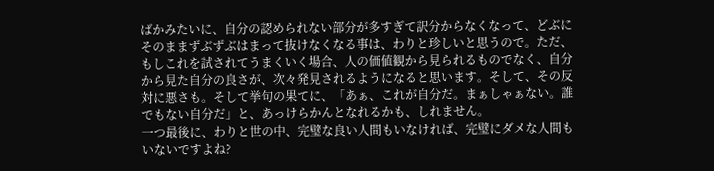ばかみたいに、自分の認められない部分が多すぎて訳分からなくなって、どぶにそのままずぶずぶはまって抜けなくなる事は、わりと珍しいと思うので。ただ、もしこれを試されてうまくいく場合、人の価値観から見られるものでなく、自分から見た自分の良さが、次々発見されるようになると思います。そして、その反対に悪さも。そして挙句の果てに、「あぁ、これが自分だ。まぁしゃぁない。誰でもない自分だ」と、あっけらかんとなれるかも、しれません。
一つ最後に、わりと世の中、完璧な良い人間もいなければ、完璧にダメな人間もいないですよね?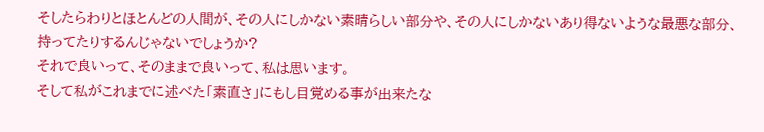そしたらわりとほとんどの人間が、その人にしかない素晴らしい部分や、その人にしかないあり得ないような最悪な部分、持ってたりするんじゃないでしょうか?
それで良いって、そのままで良いって、私は思います。
そして私がこれまでに述べた「素直さ」にもし目覚める事が出来たな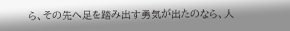ら、その先へ足を踏み出す勇気が出たのなら、人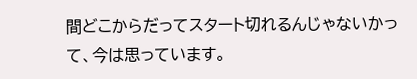間どこからだってスタート切れるんじゃないかって、今は思っています。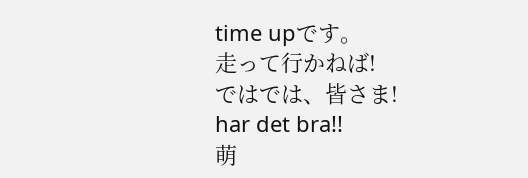time upです。
走って行かねば!
ではでは、皆さま!
har det bra!!
萌